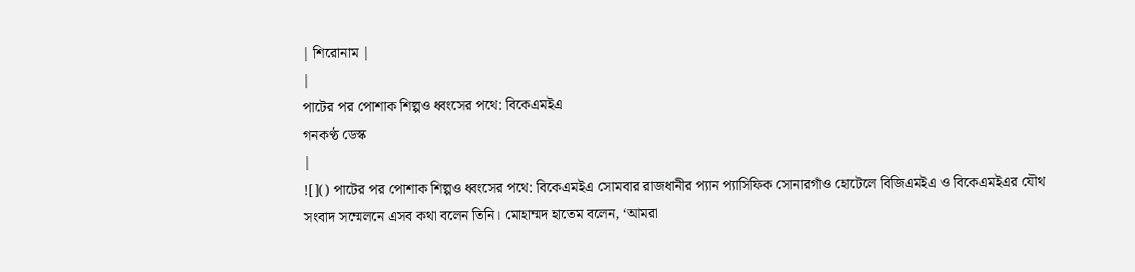| শিরোনাম |
|
পাটের পর পোশাক শিল্পও ধ্বংসের পথে: বিকেএমইএ
গনকণ্ঠ ডেস্ক
|
![]() পাটের পর পোশাক শিল্পও ধ্বংসের পথে: বিকেএমইএ সোমবার রাজধানীর প্যান প্যাসিফিক সোনারগাঁও হোটেলে বিজিএমইএ ও বিকেএমইএর যৌথ সংবাদ সম্মেলনে এসব কথা বলেন তিনি। মোহাম্মদ হাতেম বলেন, ‘আমরা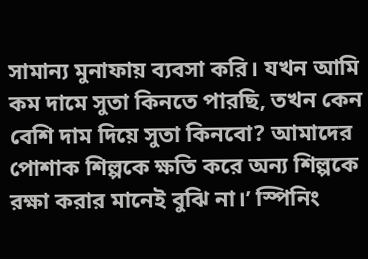সামান্য মুনাফায় ব্যবসা করি। যখন আমি কম দামে সুতা কিনতে পারছি, তখন কেন বেশি দাম দিয়ে সুতা কিনবো? আমাদের পোশাক শিল্পকে ক্ষতি করে অন্য শিল্পকে রক্ষা করার মানেই বুঝি না।’ স্পিনিং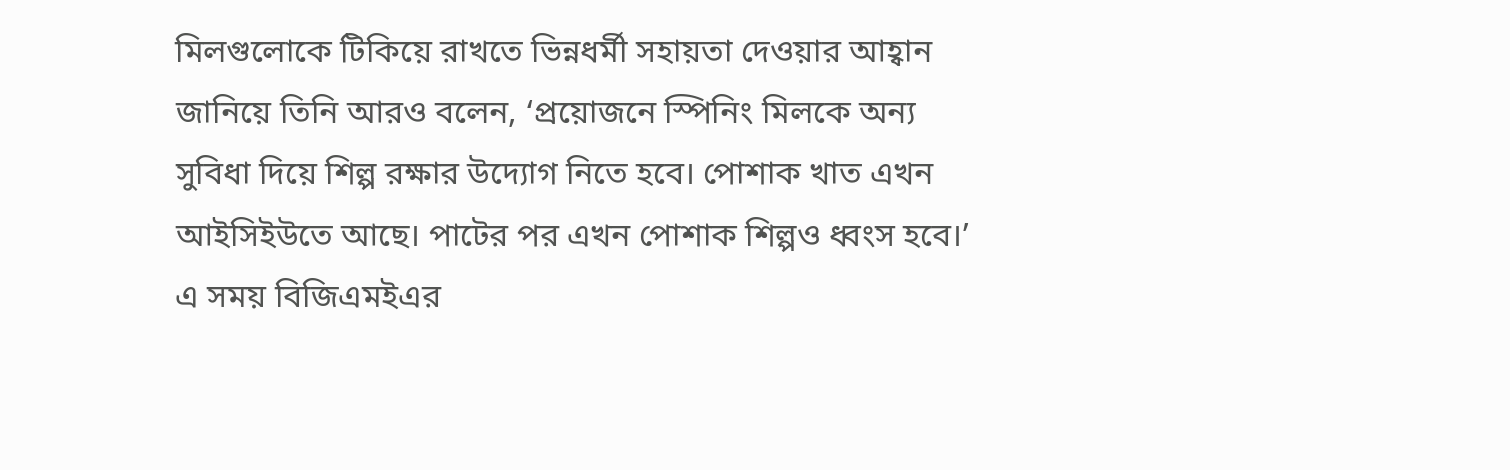মিলগুলোকে টিকিয়ে রাখতে ভিন্নধর্মী সহায়তা দেওয়ার আহ্বান জানিয়ে তিনি আরও বলেন, ‘প্রয়োজনে স্পিনিং মিলকে অন্য সুবিধা দিয়ে শিল্প রক্ষার উদ্যোগ নিতে হবে। পোশাক খাত এখন আইসিইউতে আছে। পাটের পর এখন পোশাক শিল্পও ধ্বংস হবে।’ এ সময় বিজিএমইএর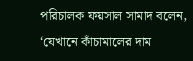পরিচালক ফয়সাল সামাদ বলেন, ‘যেখানে কাঁচামালের দাম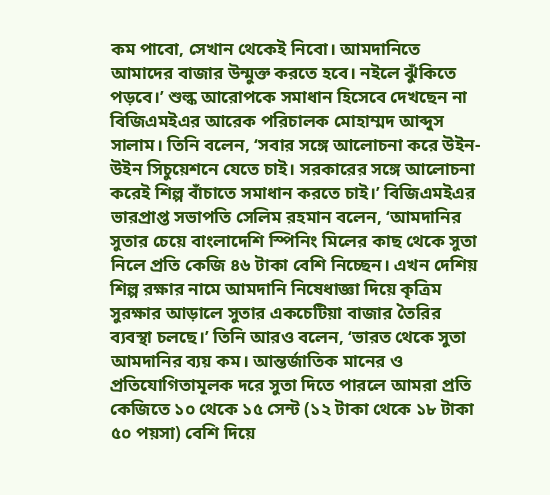কম পাবো, সেখান থেকেই নিবো। আমদানিতে আমাদের বাজার উন্মুক্ত করতে হবে। নইলে ঝুঁকিতে পড়বে।’ শুল্ক আরোপকে সমাধান হিসেবে দেখছেন না বিজিএমইএর আরেক পরিচালক মোহাম্মদ আব্দুস সালাম। তিনি বলেন, ‘সবার সঙ্গে আলোচনা করে উইন-উইন সিচুয়েশনে যেতে চাই। সরকারের সঙ্গে আলোচনা করেই শিল্প বাঁচাতে সমাধান করতে চাই।’ বিজিএমইএর ভারপ্রাপ্ত সভাপতি সেলিম রহমান বলেন, ‘আমদানির সুতার চেয়ে বাংলাদেশি স্পিনিং মিলের কাছ থেকে সুতা নিলে প্রতি কেজি ৪৬ টাকা বেশি নিচ্ছেন। এখন দেশিয় শিল্প রক্ষার নামে আমদানি নিষেধাজ্ঞা দিয়ে কৃত্রিম সুরক্ষার আড়ালে সুতার একচেটিয়া বাজার তৈরির ব্যবস্থা চলছে।’ তিনি আরও বলেন, ‘ভারত থেকে সুতা আমদানির ব্যয় কম। আন্তর্জাতিক মানের ও প্রতিযোগিতামূলক দরে সুতা দিতে পারলে আমরা প্রতি কেজিতে ১০ থেকে ১৫ সেন্ট (১২ টাকা থেকে ১৮ টাকা ৫০ পয়সা) বেশি দিয়ে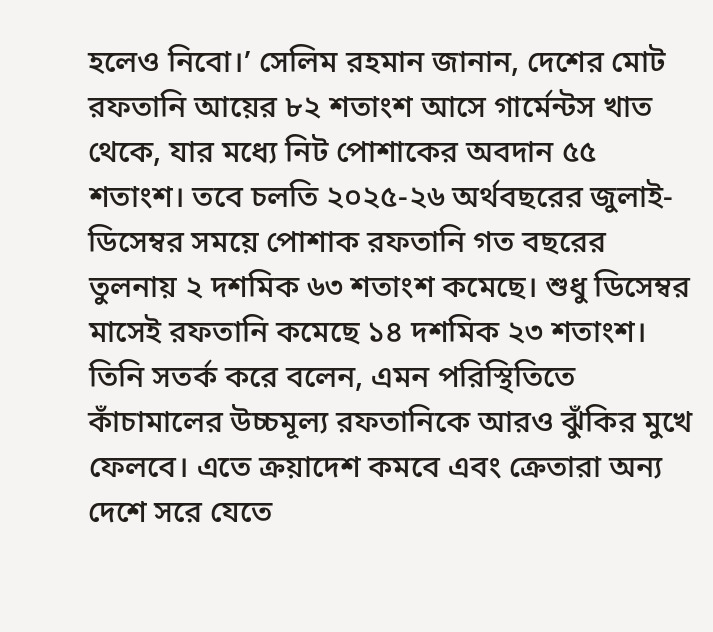হলেও নিবো।’ সেলিম রহমান জানান, দেশের মোট রফতানি আয়ের ৮২ শতাংশ আসে গার্মেন্টস খাত থেকে, যার মধ্যে নিট পোশাকের অবদান ৫৫ শতাংশ। তবে চলতি ২০২৫-২৬ অর্থবছরের জুলাই-ডিসেম্বর সময়ে পোশাক রফতানি গত বছরের তুলনায় ২ দশমিক ৬৩ শতাংশ কমেছে। শুধু ডিসেম্বর মাসেই রফতানি কমেছে ১৪ দশমিক ২৩ শতাংশ। তিনি সতর্ক করে বলেন, এমন পরিস্থিতিতে কাঁচামালের উচ্চমূল্য রফতানিকে আরও ঝুঁকির মুখে ফেলবে। এতে ক্রয়াদেশ কমবে এবং ক্রেতারা অন্য দেশে সরে যেতে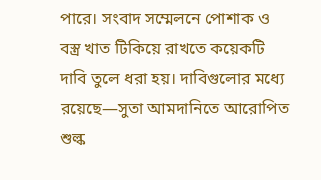পারে। সংবাদ সম্মেলনে পোশাক ও বস্ত্র খাত টিকিয়ে রাখতে কয়েকটি দাবি তুলে ধরা হয়। দাবিগুলোর মধ্যে রয়েছে—সুতা আমদানিতে আরোপিত শুল্ক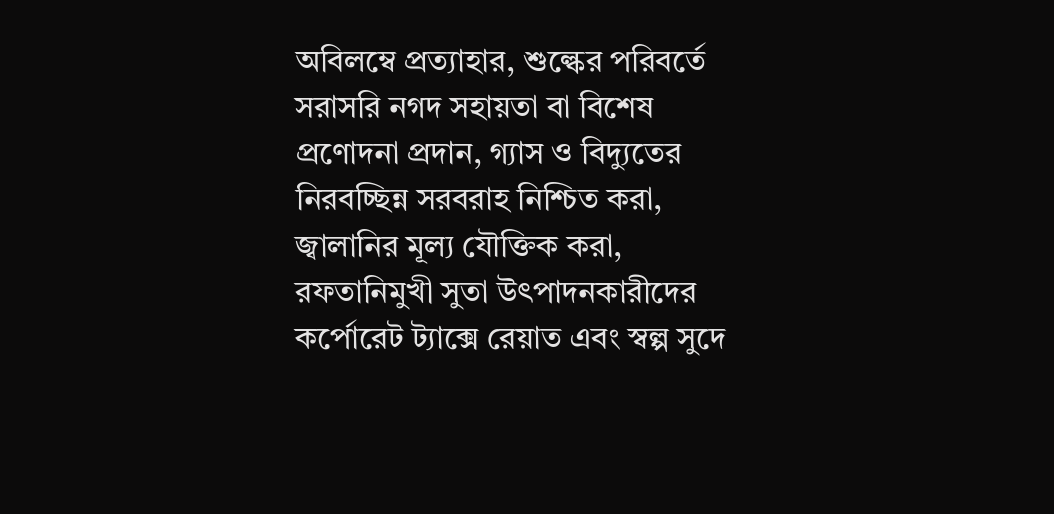অবিলম্বে প্রত্যাহার, শুল্কের পরিবর্তে সরাসরি নগদ সহায়তা বা বিশেষ প্রণোদনা প্রদান, গ্যাস ও বিদ্যুতের নিরবচ্ছিন্ন সরবরাহ নিশ্চিত করা, জ্বালানির মূল্য যৌক্তিক করা, রফতানিমুখী সুতা উৎপাদনকারীদের কর্পোরেট ট্যাক্সে রেয়াত এবং স্বল্প সুদে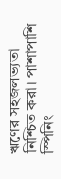ঋণের সহজলভ্যতা নিশ্চিত করা। পাশাপাশি স্পিনিং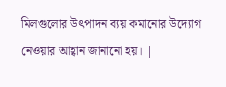মিলগুলোর উৎপাদন ব্যয় কমানোর উদ্যোগ নেওয়ার আহ্বান জানানো হয়। |